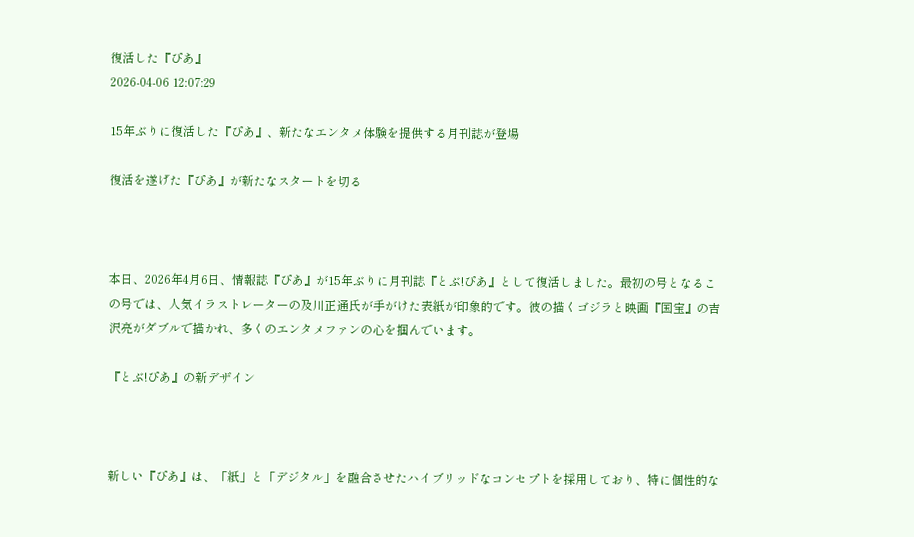復活した『ぴあ』
2026-04-06 12:07:29

15年ぶりに復活した『ぴあ』、新たなエンタメ体験を提供する月刊誌が登場

復活を遂げた『ぴあ』が新たなスタートを切る



本日、2026年4月6日、情報誌『ぴあ』が15年ぶりに月刊誌『とぶ!ぴあ』として復活しました。最初の号となるこの号では、人気イラストレーターの及川正通氏が手がけた表紙が印象的です。彼の描くゴジラと映画『国宝』の吉沢亮がダブルで描かれ、多くのエンタメファンの心を掴んでいます。

『とぶ!ぴあ』の新デザイン



新しい『ぴあ』は、「紙」と「デジタル」を融合させたハイブリッドなコンセプトを採用しており、特に個性的な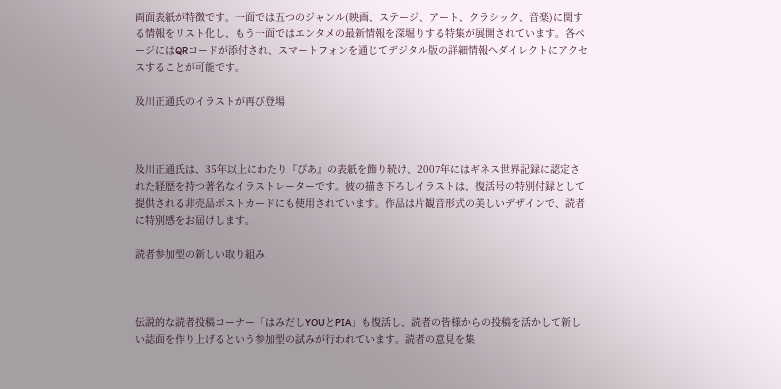両面表紙が特徴です。一面では五つのジャンル(映画、ステージ、アート、クラシック、音楽)に関する情報をリスト化し、もう一面ではエンタメの最新情報を深堀りする特集が展開されています。各ページにはQRコードが添付され、スマートフォンを通じてデジタル版の詳細情報へダイレクトにアクセスすることが可能です。

及川正通氏のイラストが再び登場



及川正通氏は、35年以上にわたり『ぴあ』の表紙を飾り続け、2007年にはギネス世界記録に認定された経歴を持つ著名なイラストレーターです。彼の描き下ろしイラストは、復活号の特別付録として提供される非売品ポストカードにも使用されています。作品は片観音形式の美しいデザインで、読者に特別感をお届けします。

読者参加型の新しい取り組み



伝説的な読者投稿コーナー「はみだしYOUとPIA」も復活し、読者の皆様からの投稿を活かして新しい誌面を作り上げるという参加型の試みが行われています。読者の意見を集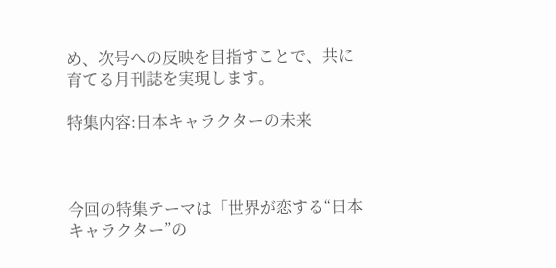め、次号への反映を目指すことで、共に育てる月刊誌を実現します。

特集内容:日本キャラクターの未来



今回の特集テーマは「世界が恋する“日本キャラクター”の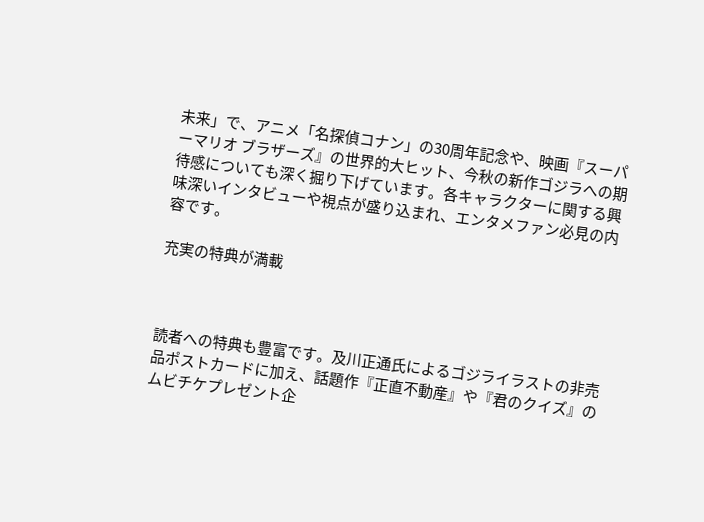未来」で、アニメ「名探偵コナン」の30周年記念や、映画『スーパーマリオ ブラザーズ』の世界的大ヒット、今秋の新作ゴジラへの期待感についても深く掘り下げています。各キャラクターに関する興味深いインタビューや視点が盛り込まれ、エンタメファン必見の内容です。

充実の特典が満載



読者への特典も豊富です。及川正通氏によるゴジライラストの非売品ポストカードに加え、話題作『正直不動産』や『君のクイズ』のムビチケプレゼント企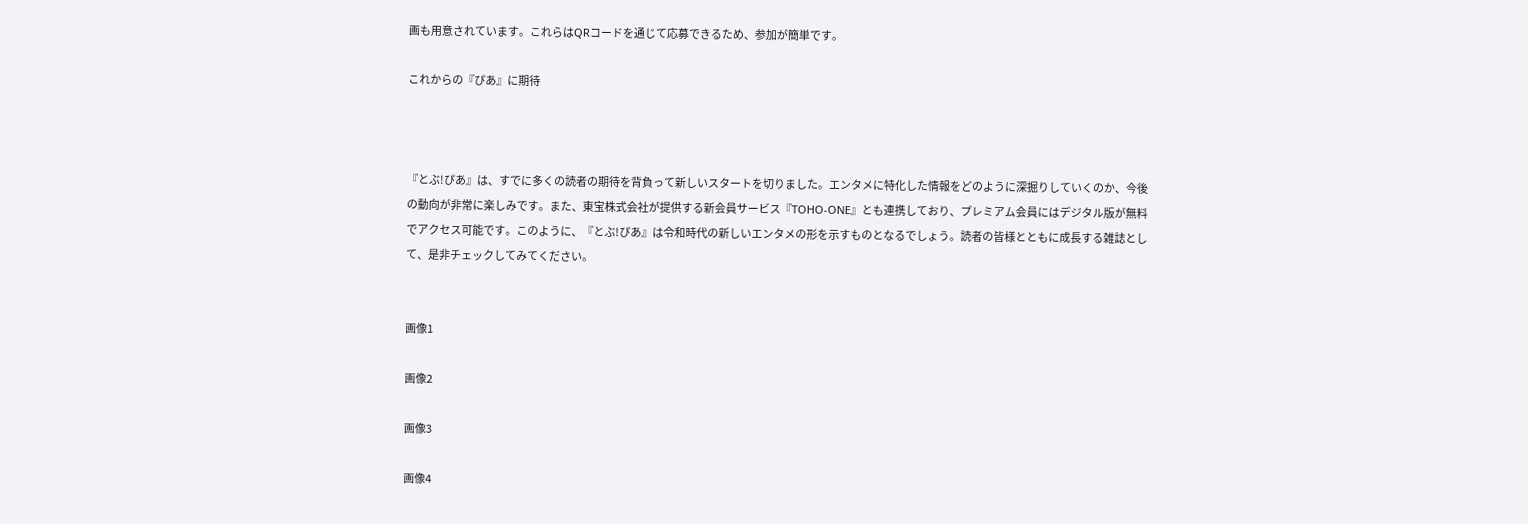画も用意されています。これらはQRコードを通じて応募できるため、参加が簡単です。

これからの『ぴあ』に期待



『とぶ!ぴあ』は、すでに多くの読者の期待を背負って新しいスタートを切りました。エンタメに特化した情報をどのように深掘りしていくのか、今後の動向が非常に楽しみです。また、東宝株式会社が提供する新会員サービス『TOHO-ONE』とも連携しており、プレミアム会員にはデジタル版が無料でアクセス可能です。このように、『とぶ!ぴあ』は令和時代の新しいエンタメの形を示すものとなるでしょう。読者の皆様とともに成長する雑誌として、是非チェックしてみてください。


画像1

画像2

画像3

画像4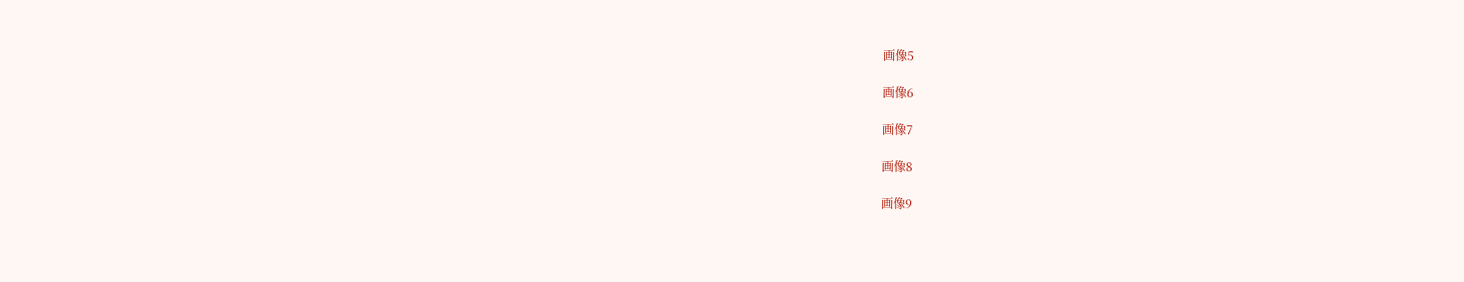画像5

画像6

画像7

画像8

画像9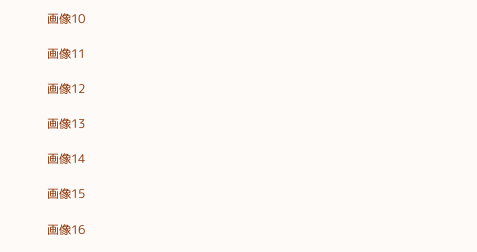画像10

画像11

画像12

画像13

画像14

画像15

画像16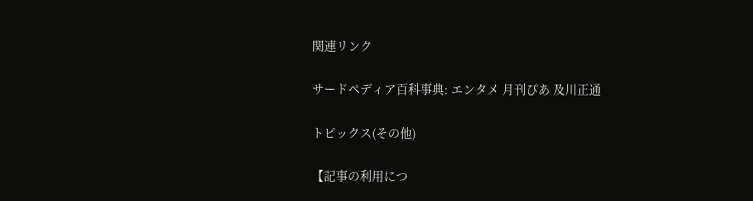関連リンク

サードペディア百科事典: エンタメ 月刊ぴあ 及川正通

トピックス(その他)

【記事の利用につ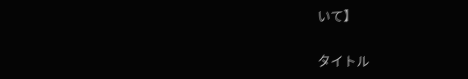いて】

タイトル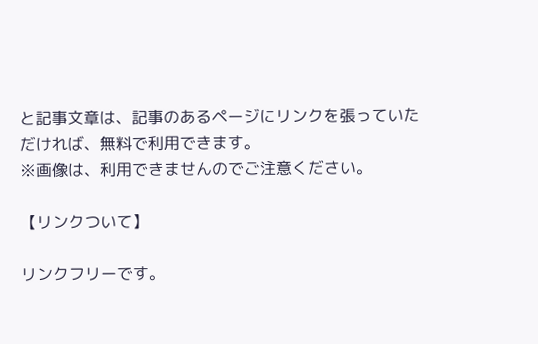と記事文章は、記事のあるページにリンクを張っていただければ、無料で利用できます。
※画像は、利用できませんのでご注意ください。

【リンクついて】

リンクフリーです。